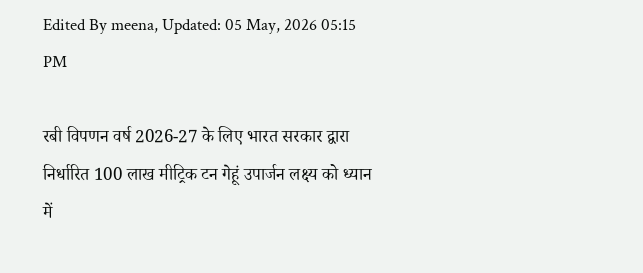Edited By meena, Updated: 05 May, 2026 05:15 PM

रबी विपणन वर्ष 2026-27 के लिए भारत सरकार द्वारा निर्धारित 100 लाख मीट्रिक टन गेहूं उपार्जन लक्ष्य को ध्यान में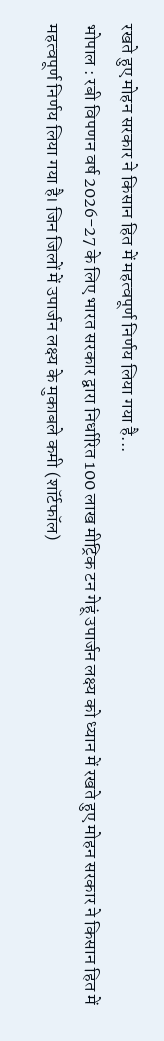रखते हुए मोहन सरकार ने किसान हित में महत्वपूर्ण निर्णय लिया गया है...
भोपाल : रबी विपणन वर्ष 2026-27 के लिए भारत सरकार द्वारा निर्धारित 100 लाख मीट्रिक टन गेहूं उपार्जन लक्ष्य को ध्यान में रखते हुए मोहन सरकार ने किसान हित में महत्वपूर्ण निर्णय लिया गया है। जिन जिलों में उपार्जन लक्ष्य के मुकाबले कमी (शॉर्टफॉल)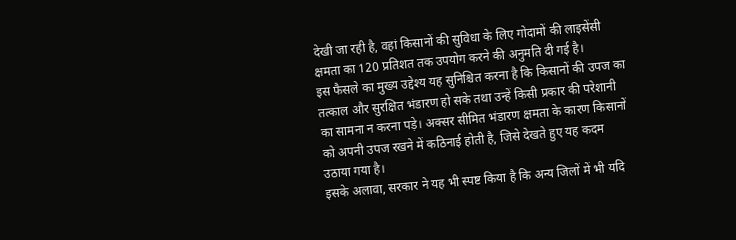देखी जा रही है, वहां किसानों की सुविधा के लिए गोदामों की लाइसेंसी क्षमता का 120 प्रतिशत तक उपयोग करने की अनुमति दी गई है।
इस फैसले का मुख्य उद्देश्य यह सुनिश्चित करना है कि किसानों की उपज का तत्काल और सुरक्षित भंडारण हो सके तथा उन्हें किसी प्रकार की परेशानी का सामना न करना पड़े। अक्सर सीमित भंडारण क्षमता के कारण किसानों को अपनी उपज रखने में कठिनाई होती है, जिसे देखते हुए यह कदम उठाया गया है।
इसके अलावा, सरकार ने यह भी स्पष्ट किया है कि अन्य जिलों में भी यदि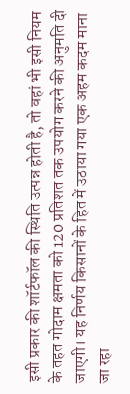इसी प्रकार की शॉर्टफॉल की स्थिति उत्पन्न होती है, तो वहां भी इसी नियम के तहत गोदाम क्षमता को 120 प्रतिशत तक उपयोग करने की अनुमति दी जाएगी। यह निर्णय किसानों के हित में उठाया गया एक अहम कदम माना जा रहा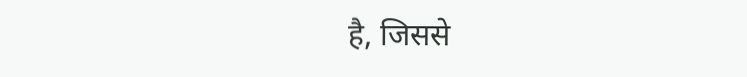है, जिससे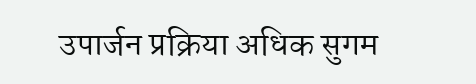उपार्जन प्रक्रिया अधिक सुगम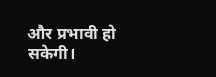और प्रभावी हो सकेगी।